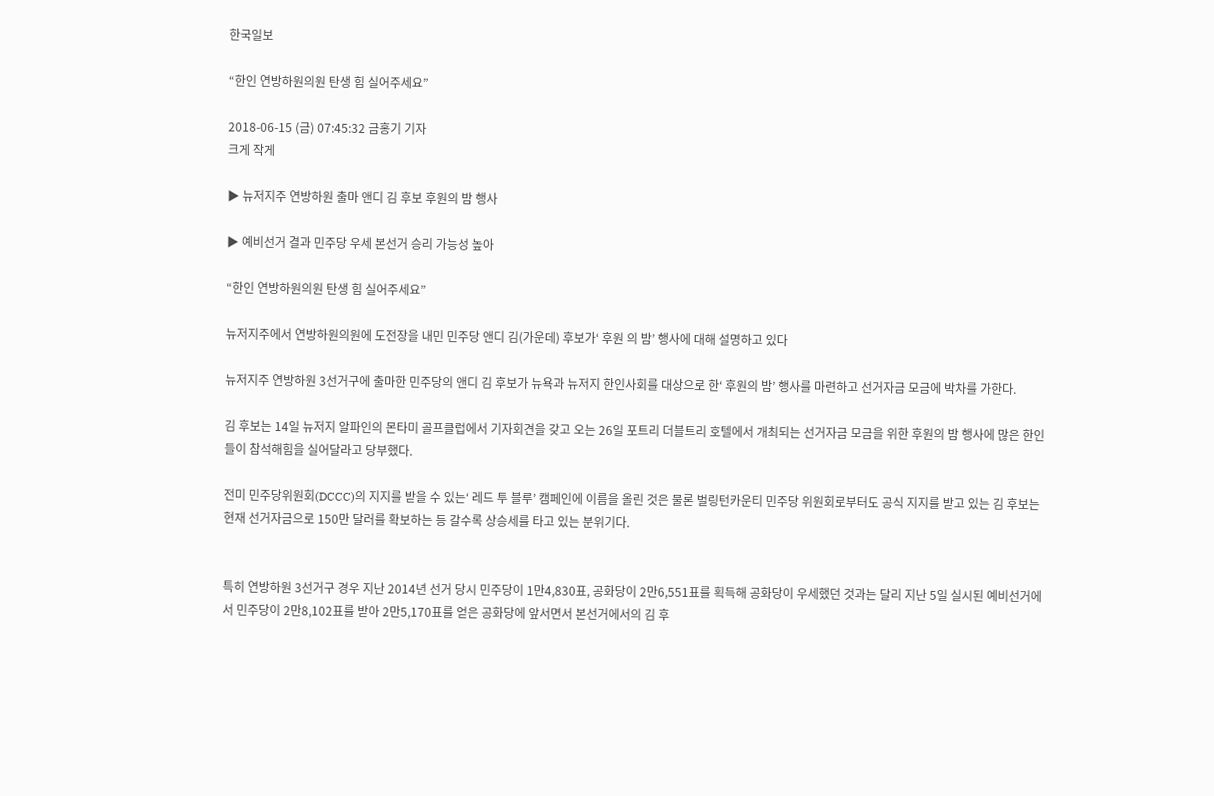한국일보

“한인 연방하원의원 탄생 힘 실어주세요”

2018-06-15 (금) 07:45:32 금홍기 기자
크게 작게

▶ 뉴저지주 연방하원 출마 앤디 김 후보 후원의 밤 행사

▶ 예비선거 결과 민주당 우세 본선거 승리 가능성 높아

“한인 연방하원의원 탄생 힘 실어주세요”

뉴저지주에서 연방하원의원에 도전장을 내민 민주당 앤디 김(가운데) 후보가‘ 후원 의 밤’ 행사에 대해 설명하고 있다

뉴저지주 연방하원 3선거구에 출마한 민주당의 앤디 김 후보가 뉴욕과 뉴저지 한인사회를 대상으로 한‘ 후원의 밤’ 행사를 마련하고 선거자금 모금에 박차를 가한다.

김 후보는 14일 뉴저지 알파인의 몬타미 골프클럽에서 기자회견을 갖고 오는 26일 포트리 더블트리 호텔에서 개최되는 선거자금 모금을 위한 후원의 밤 행사에 많은 한인들이 참석해힘을 실어달라고 당부했다.

전미 민주당위원회(DCCC)의 지지를 받을 수 있는‘ 레드 투 블루’ 캠페인에 이름을 올린 것은 물론 벌링턴카운티 민주당 위원회로부터도 공식 지지를 받고 있는 김 후보는 현재 선거자금으로 150만 달러를 확보하는 등 갈수록 상승세를 타고 있는 분위기다.


특히 연방하원 3선거구 경우 지난 2014년 선거 당시 민주당이 1만4,830표, 공화당이 2만6,551표를 획득해 공화당이 우세했던 것과는 달리 지난 5일 실시된 예비선거에서 민주당이 2만8,102표를 받아 2만5,170표를 얻은 공화당에 앞서면서 본선거에서의 김 후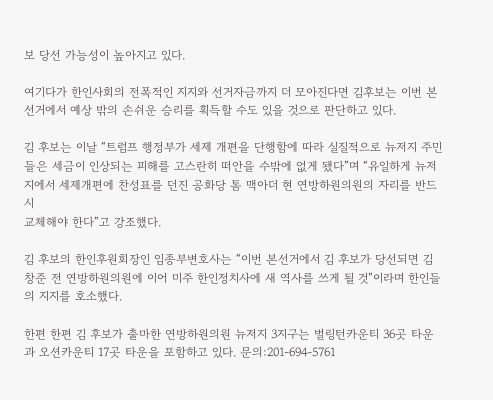보 당선 가능성이 높아지고 있다.

여기다가 한인사회의 전폭적인 지지와 선거자금까지 더 모아진다면 김후보는 이번 본선거에서 예상 밖의 손쉬운 승리를 획득할 수도 있을 것으로 판단하고 있다.

김 후보는 이날 “트럼프 행정부가 세제 개편을 단행함에 따라 실질적으로 뉴저지 주민들은 세금이 인상되는 피해를 고스란히 떠안을 수밖에 없게 됐다”며 “유일하게 뉴저지에서 세제개편에 찬성표를 던진 공화당 톰 맥아더 현 연방하원의원의 자리를 반드시
교체해야 한다”고 강조했다.

김 후보의 한인후원회장인 임종부변호사는 “이번 본선거에서 김 후보가 당선되면 김창준 전 연방하원의원에 이어 미주 한인정치사에 새 역사를 쓰게 될 것”이라며 한인들의 지지를 호소했다.

한편 한편 김 후보가 출마한 연방하원의원 뉴저지 3지구는 벌링턴카운티 36곳 타운과 오션카운티 17곳 타운을 포함하고 있다. 문의:201-694-5761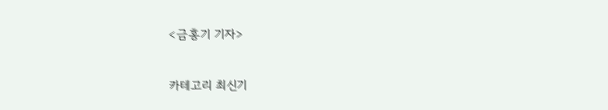<금홍기 기자>

카테고리 최신기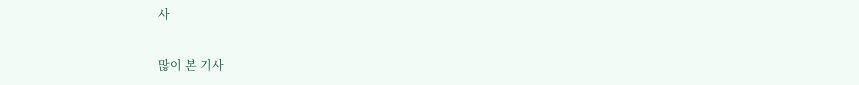사

많이 본 기사